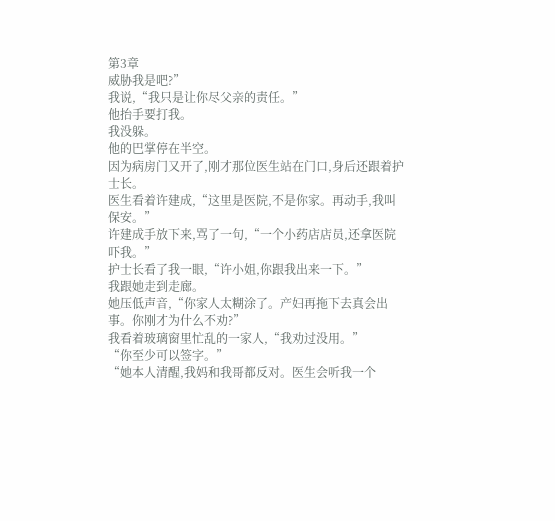第3章
威胁我是吧?”
我说,“我只是让你尽父亲的责任。”
他抬手要打我。
我没躲。
他的巴掌停在半空。
因为病房门又开了,刚才那位医生站在门口,身后还跟着护士长。
医生看着许建成,“这里是医院,不是你家。再动手,我叫保安。”
许建成手放下来,骂了一句,“一个小药店店员,还拿医院吓我。”
护士长看了我一眼,“许小姐,你跟我出来一下。”
我跟她走到走廊。
她压低声音,“你家人太糊涂了。产妇再拖下去真会出事。你刚才为什么不劝?”
我看着玻璃窗里忙乱的一家人,“我劝过没用。”
“你至少可以签字。”
“她本人清醒,我妈和我哥都反对。医生会听我一个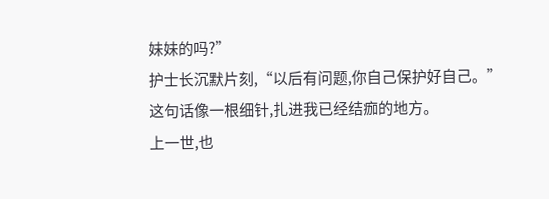妹妹的吗?”
护士长沉默片刻,“以后有问题,你自己保护好自己。”
这句话像一根细针,扎进我已经结痂的地方。
上一世,也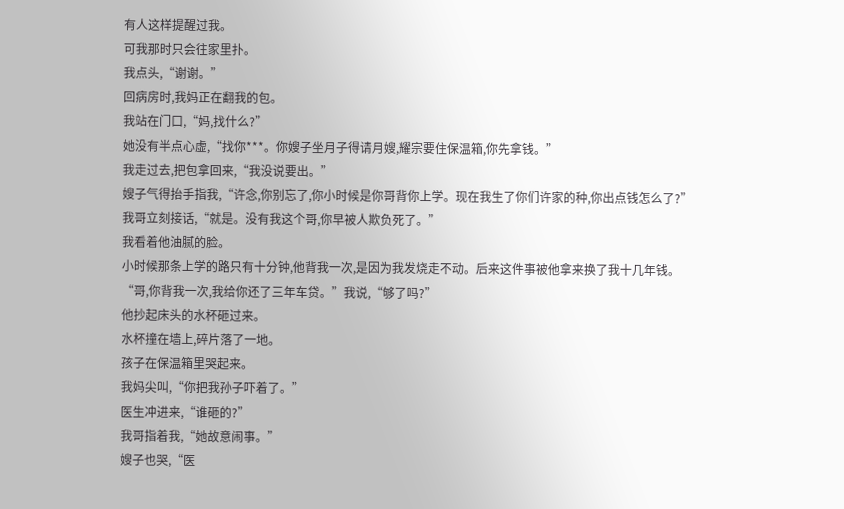有人这样提醒过我。
可我那时只会往家里扑。
我点头,“谢谢。”
回病房时,我妈正在翻我的包。
我站在门口,“妈,找什么?”
她没有半点心虚,“找你***。你嫂子坐月子得请月嫂,耀宗要住保温箱,你先拿钱。”
我走过去,把包拿回来,“我没说要出。”
嫂子气得抬手指我,“许念,你别忘了,你小时候是你哥背你上学。现在我生了你们许家的种,你出点钱怎么了?”
我哥立刻接话,“就是。没有我这个哥,你早被人欺负死了。”
我看着他油腻的脸。
小时候那条上学的路只有十分钟,他背我一次,是因为我发烧走不动。后来这件事被他拿来换了我十几年钱。
“哥,你背我一次,我给你还了三年车贷。”我说,“够了吗?”
他抄起床头的水杯砸过来。
水杯撞在墙上,碎片落了一地。
孩子在保温箱里哭起来。
我妈尖叫,“你把我孙子吓着了。”
医生冲进来,“谁砸的?”
我哥指着我,“她故意闹事。”
嫂子也哭,“医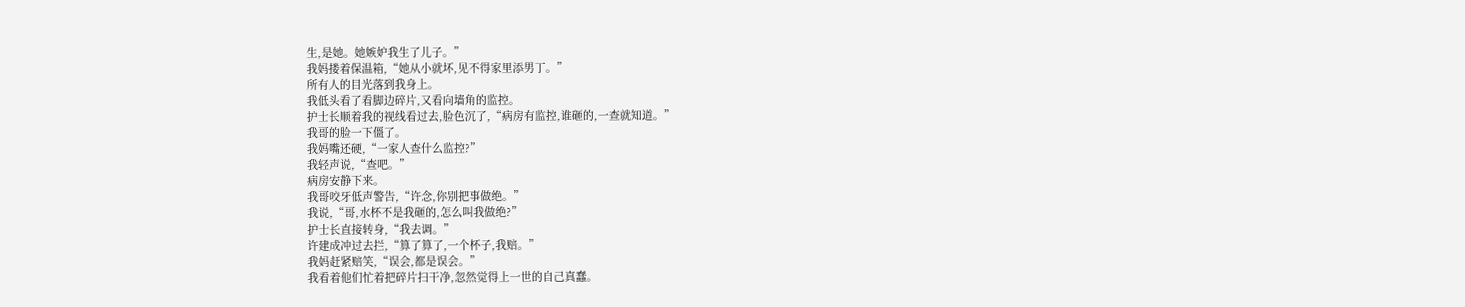生,是她。她嫉妒我生了儿子。”
我妈搂着保温箱,“她从小就坏,见不得家里添男丁。”
所有人的目光落到我身上。
我低头看了看脚边碎片,又看向墙角的监控。
护士长顺着我的视线看过去,脸色沉了,“病房有监控,谁砸的,一查就知道。”
我哥的脸一下僵了。
我妈嘴还硬,“一家人查什么监控?”
我轻声说,“查吧。”
病房安静下来。
我哥咬牙低声警告,“许念,你别把事做绝。”
我说,“哥,水杯不是我砸的,怎么叫我做绝?”
护士长直接转身,“我去调。”
许建成冲过去拦,“算了算了,一个杯子,我赔。”
我妈赶紧赔笑,“误会,都是误会。”
我看着他们忙着把碎片扫干净,忽然觉得上一世的自己真蠢。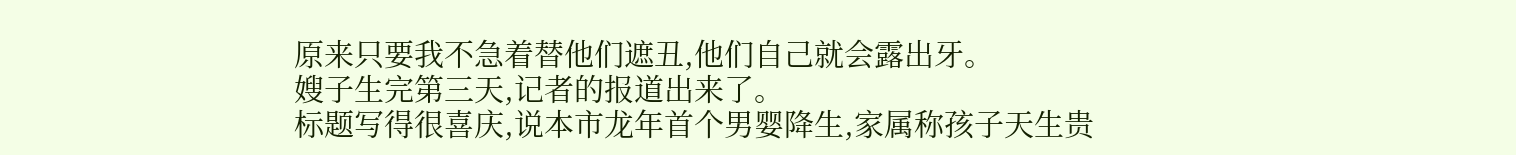原来只要我不急着替他们遮丑,他们自己就会露出牙。
嫂子生完第三天,记者的报道出来了。
标题写得很喜庆,说本市龙年首个男婴降生,家属称孩子天生贵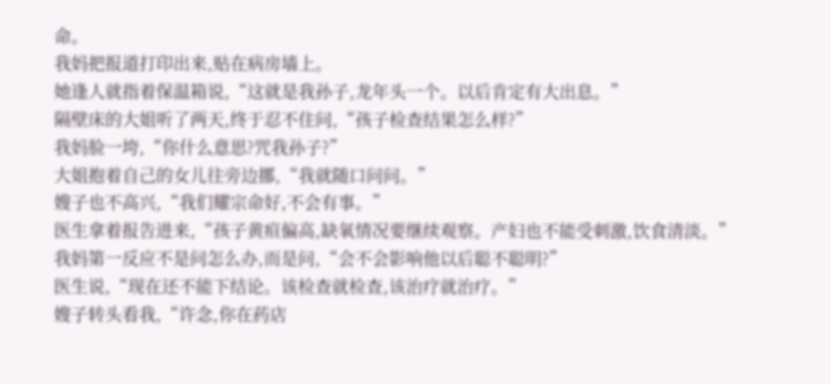命。
我妈把报道打印出来,贴在病房墙上。
她逢人就指着保温箱说,“这就是我孙子,龙年头一个。以后肯定有大出息。”
隔壁床的大姐听了两天,终于忍不住问,“孩子检查结果怎么样?”
我妈脸一垮,“你什么意思?咒我孙子?”
大姐抱着自己的女儿往旁边挪,“我就随口问问。”
嫂子也不高兴,“我们耀宗命好,不会有事。”
医生拿着报告进来,“孩子黄疸偏高,缺氧情况要继续观察。产妇也不能受刺激,饮食清淡。”
我妈第一反应不是问怎么办,而是问,“会不会影响他以后聪不聪明?”
医生说,“现在还不能下结论。该检查就检查,该治疗就治疗。”
嫂子转头看我,“许念,你在药店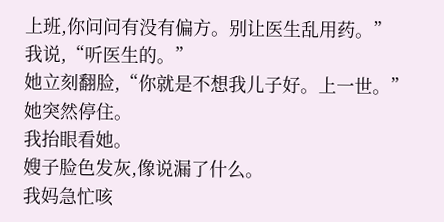上班,你问问有没有偏方。别让医生乱用药。”
我说,“听医生的。”
她立刻翻脸,“你就是不想我儿子好。上一世。”
她突然停住。
我抬眼看她。
嫂子脸色发灰,像说漏了什么。
我妈急忙咳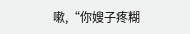嗽,“你嫂子疼糊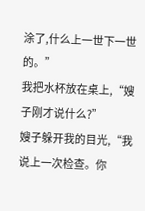涂了,什么上一世下一世的。”
我把水杯放在桌上,“嫂子刚才说什么?”
嫂子躲开我的目光,“我说上一次检查。你